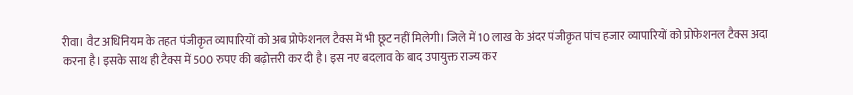रीवा। वैट अधिनियम के तहत पंजीकृत व्यापारियों को अब प्रोफेशनल टैक्स में भी छूट नहीं मिलेगी। जिले में 10 लाख के अंदर पंजीकृत पांच हजार व्यापारियों को प्रोफेशनल टैक्स अदा करना है। इसके साथ ही टैक्स में 500 रुपए की बढ़ोत्तरी कर दी है। इस नए बदलाव के बाद उपायुक्त राज्य कर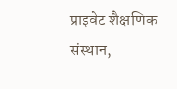प्राइवेट शैक्षणिक संस्थान,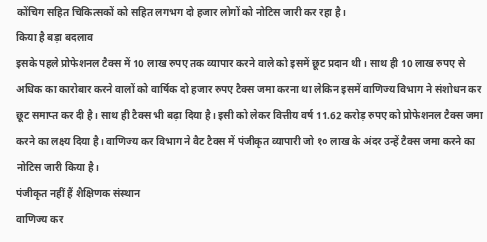कोंचिग सहित चिकित्सकों को सहित लगभग दो हजार लोगों को नोटिस जारी कर रहा है।
किया है बड़ा बदलाव
इसके पहले प्रोफेशनल टैक्स में 10 लाख रुपए तक व्यापार करने वाले को इसमें छूट प्रदान थी। साथ ही 10 लाख रुपए से अधिक का कारोबार करने वालों को वार्षिक दो हजार रुपए टैक्स जमा करना था लेकिन इसमें वाणिज्य विभाग ने संशोधन कर छूट समाप्त कर दी है। साथ ही टैक्स भी बढ़ा दिया है। इसी को लेकर वित्तीय वर्ष 11.62 करोड़ रुपए को प्रोफेशनल टैक्स जमा करने का लक्ष्य दिया है। वाणिज्य कर विभाग ने वैट टैक्स में पंजीकृत व्यापारी जो १० लाख के अंदर उन्हें टैक्स जमा करने का नोटिस जारी किया है।
पंजीकृत नहीं हैं शैक्षिणक संस्थान
वाणिज्य कर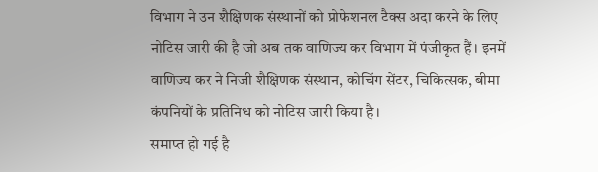विभाग ने उन शैक्षिणक संस्थानों को प्रोफेशनल टैक्स अदा करने के लिए नोटिस जारी की है जो अब तक वाणिज्य कर विभाग में पंजीकृत हैं। इनमें वाणिज्य कर ने निजी शैक्षिणक संस्थान, कोचिंग सेंटर, चिकित्सक, बीमा कंपनियों के प्रतिनिध को नोटिस जारी किया है।
समाप्त हो गई है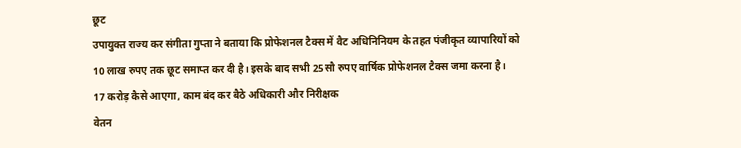छूट
उपायुक्त राज्य कर संगीता गुप्ता ने बताया कि प्रोफेशनल टैक्स में वैट अधिनिनियम के तहत पंजीकृत व्यापारियों को 10 लाख रुपए तक छूट समाप्त कर दी है। इसके बाद सभी 25सौ रुपए वार्षिक प्रोफेशनल टैक्स जमा करना है।
17 करोड़ कैसे आएगा, काम बंद कर बैठे अधिकारी और निरीक्षक
वेतन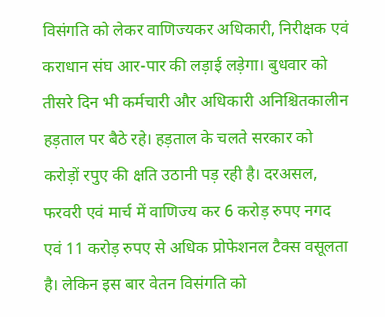विसंगति को लेकर वाणिज्यकर अधिकारी, निरीक्षक एवं कराधान संघ आर-पार की लड़ाई लड़ेगा। बुधवार को तीसरे दिन भी कर्मचारी और अधिकारी अनिश्चितकालीन हड़ताल पर बैठे रहे। हड़ताल के चलते सरकार को करोड़ों रपुए की क्षति उठानी पड़ रही है। दरअसल, फरवरी एवं मार्च में वाणिज्य कर 6 करोड़ रुपए नगद एवं 11 करोड़ रुपए से अधिक प्रोफेशनल टैक्स वसूलता है। लेकिन इस बार वेतन विसंगति को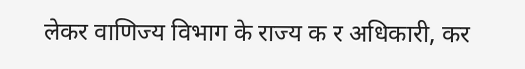लेकर वाणिज्य विभाग के राज्य क र अधिकारी, कर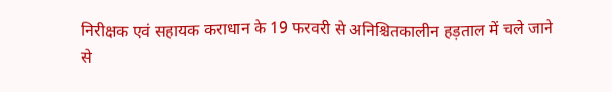निरीक्षक एवं सहायक कराधान के 19 फरवरी से अनिश्चितकालीन हड़ताल में चले जाने से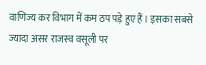वाणिज्य कर विभाग में कम ठप पड़े हुए हैं । इसका सबसे ज्यादा असर राजस्व वसूली पर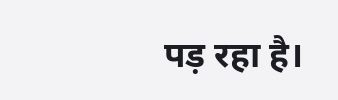पड़ रहा है।